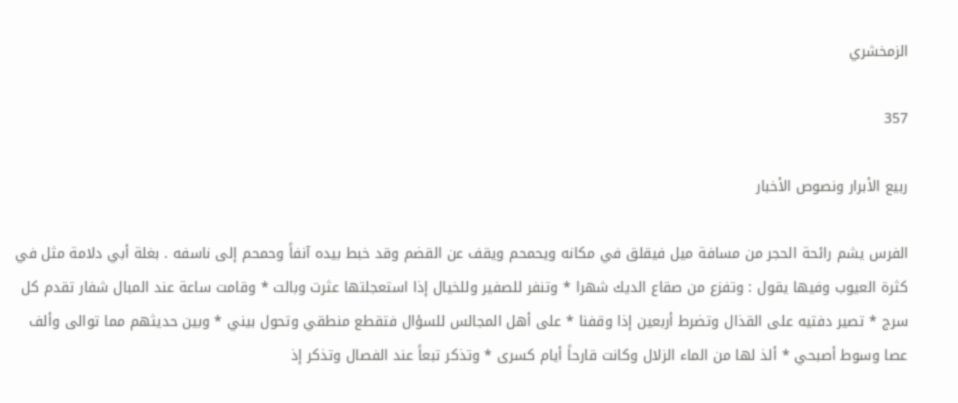الزمخشري

357

ربيع الأبرار ونصوص الأخبار

الفرس يشم رائحة الحجر من مسافة ميل فيقلق في مكانه ويحمحم ويقف عن القضم وقد خبط بيده آنفاً وحمحم إلى ناسفه . بغلة أبي دلامة مثل في كثرة العيوب وفيها يقول : وتفزع من صقاع الديك شهرا * وتنفر للصفير وللخيال إذا استعجلتها عثرت وبالت * وقامت ساعة عند المبال شفار تقدم كل سرج * تصير دفتيه على القذال وتضرط أربعين إذا وقفنا * على أهل المجالس للسؤال فتقطع منطقي وتحول بيني * وبين حديثهم مما توالى وألف عصا وسوط أصبحي * ألذ لها من الماء الزلال وكانت قارحاً أيام كسرى * وتذكر تبعاً عند الفصال وتذكر إذ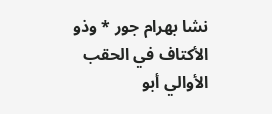نشا بهرام جور * وذو الأكتاف في الحقب الأوالي أبو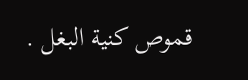قموص كنية البغل .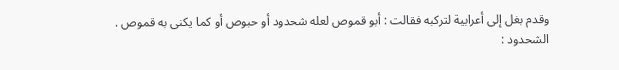وقدم بغل إلى أعرابية لتركبه فقالت : أبو قموص لعله شحدود أو حبوص أو كما يكنى به قموص . الشحدود :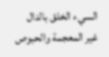السيء الخلق بالدال غير المعجمة والحبوص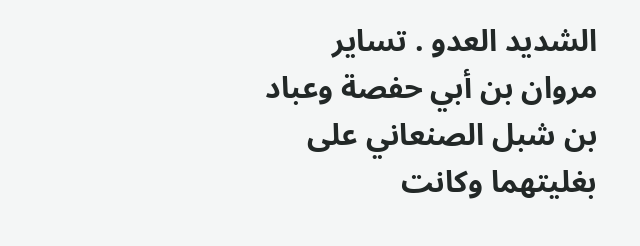الشديد العدو . تساير مروان بن أبي حفصة وعباد بن شبل الصنعاني على بغليتهما وكانت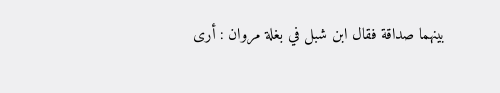بينهما صداقة فقال ابن شبل في بغلة مروان : أرى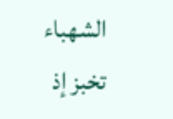الشهباء تخبز إذ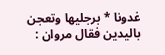غدونا * برجليها وتعجن باليدين فقال مروان :